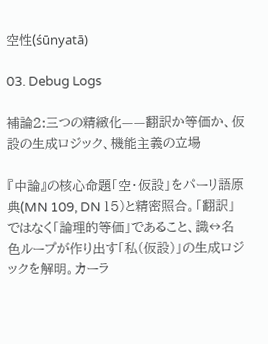空性(śūnyatā)

03. Debug Logs

補論2:三つの精緻化——翻訳か等価か、仮設の生成ロジック、機能主義の立場

『中論』の核心命題「空・仮設」をパーリ語原典(MN 109, DN 15)と精密照合。「翻訳」ではなく「論理的等価」であること、識↔名色ループが作り出す「私(仮設)」の生成ロジックを解明。カーラ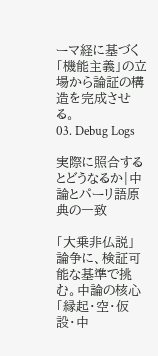ーマ経に基づく「機能主義」の立場から論証の構造を完成させる。
03. Debug Logs

実際に照合するとどうなるか|中論とパーリ語原典の一致

「大乗非仏説」論争に、検証可能な基準で挑む。中論の核心「縁起・空・仮設・中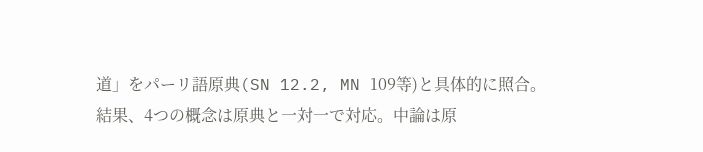道」をパーリ語原典(SN 12.2, MN 109等)と具体的に照合。結果、4つの概念は原典と一対一で対応。中論は原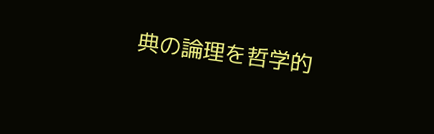典の論理を哲学的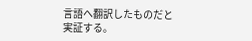言語へ翻訳したものだと実証する。